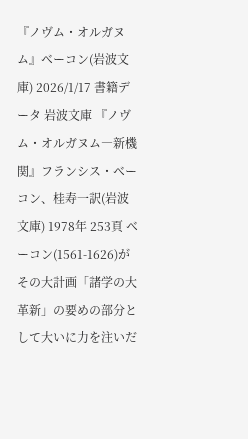『ノヴム・オルガヌム』ベーコン(岩波文庫) 2026/1/17 書籍データ 岩波文庫 『ノヴム・オルガヌム―新機関』フランシス・ベーコン、桂寿一訳(岩波文庫) 1978年 253頁 ベーコン(1561-1626)がその大計画「諸学の大革新」の要めの部分として大いに力を注いだ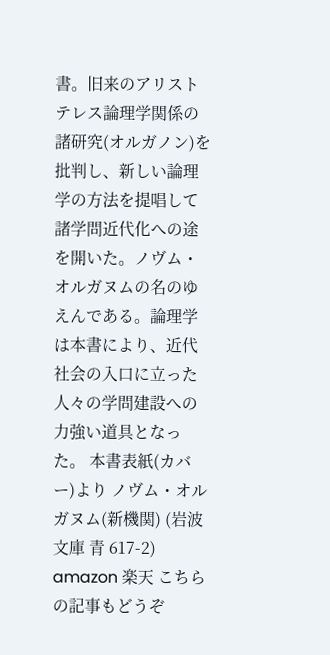書。旧来のアリストテレス論理学関係の諸研究(オルガノン)を批判し、新しい論理学の方法を提唱して諸学問近代化への途を開いた。ノヴム・オルガヌムの名のゆえんである。論理学は本書により、近代社会の入口に立った人々の学問建設への力強い道具となった。 本書表紙(カバー)より ノヴム・オルガヌム(新機関) (岩波文庫 青 617-2) amazon 楽天 こちらの記事もどうぞ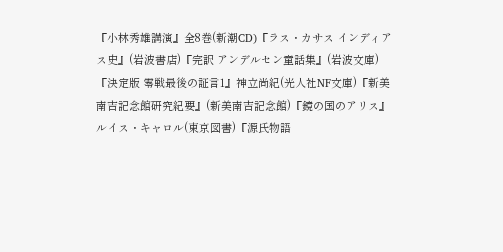『小林秀雄講演』全8巻(新潮CD)『ラス・カサス インディアス史』(岩波書店)『完訳 アンデルセン童話集』(岩波文庫)『決定版 零戦最後の証言1』神立尚紀(光人社NF文庫)『新美南吉記念館研究紀要』(新美南吉記念館)『鏡の国のアリス』ルイス・キャロル(東京図書)『源氏物語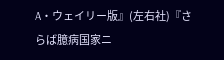A・ウェイリー版』(左右社)『さらば臆病国家ニ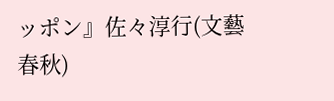ッポン』佐々淳行(文藝春秋)